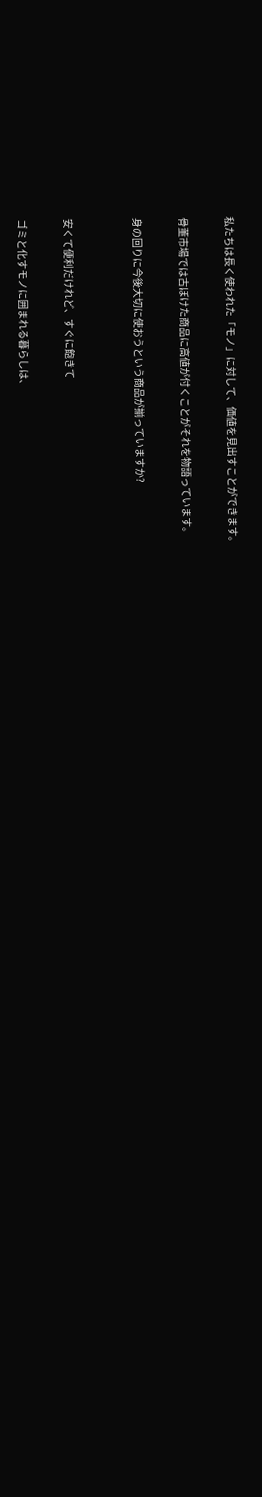私たちは長く使われた「モノ」に対して、価値を見出すことができます。

骨董市場では古ぼけた商品に高値が付くことがそれを物語っています。

身の回りに今後大切に使おうという商品が揃っていますか?


安くて便利だけれど、すぐに飽きて

ゴミと化すモノに囲まれる暮らしは、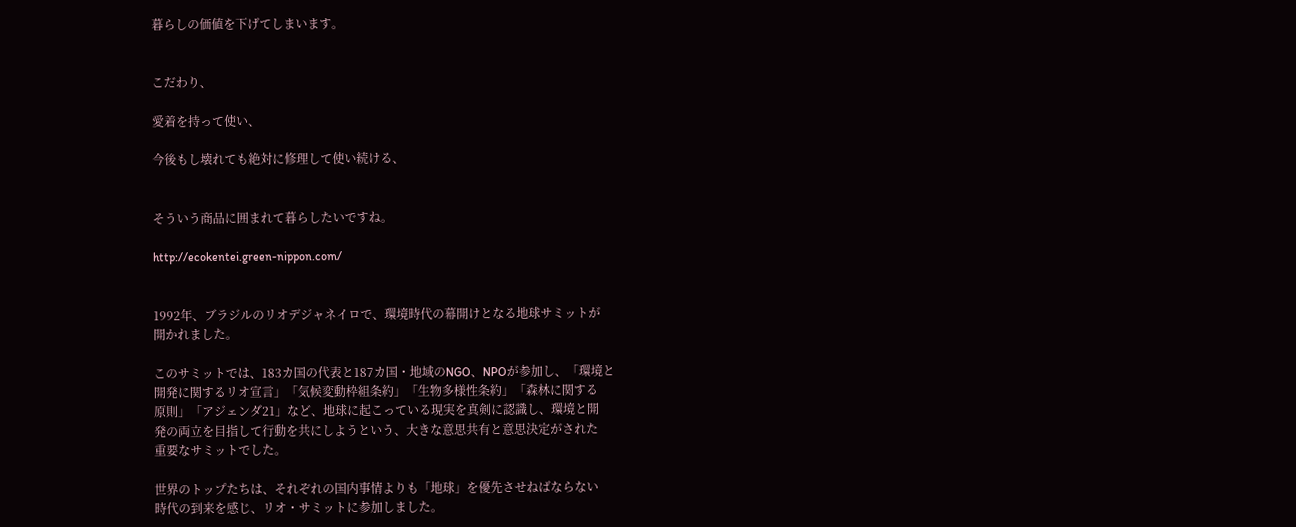暮らしの価値を下げてしまいます。


こだわり、

愛着を持って使い、

今後もし壊れても絶対に修理して使い続ける、


そういう商品に囲まれて暮らしたいですね。

http://ecokentei.green-nippon.com/


1992年、ブラジルのリオデジャネイロで、環境時代の幕開けとなる地球サミットが
開かれました。

このサミットでは、183カ国の代表と187カ国・地域のNGO、NPOが参加し、「環境と
開発に関するリオ宣言」「気候変動枠組条約」「生物多様性条約」「森林に関する
原則」「アジェンダ21」など、地球に起こっている現実を真剣に認識し、環境と開
発の両立を目指して行動を共にしようという、大きな意思共有と意思決定がされた
重要なサミットでした。

世界のトップたちは、それぞれの国内事情よりも「地球」を優先させねばならない
時代の到来を感じ、リオ・サミットに参加しました。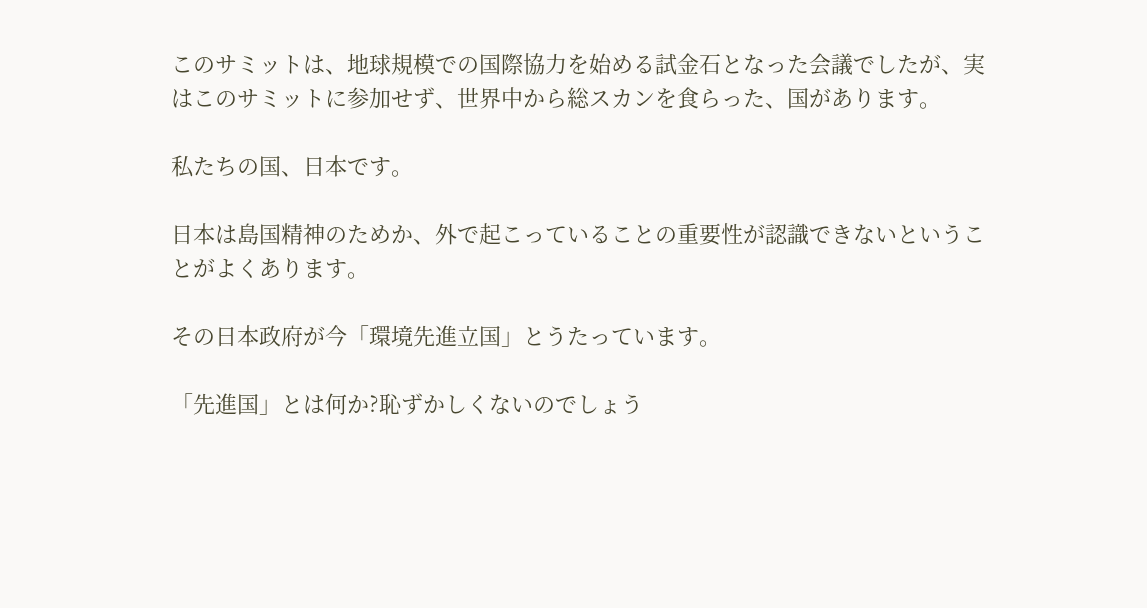このサミットは、地球規模での国際協力を始める試金石となった会議でしたが、実
はこのサミットに参加せず、世界中から総スカンを食らった、国があります。

私たちの国、日本です。

日本は島国精神のためか、外で起こっていることの重要性が認識できないというこ
とがよくあります。

その日本政府が今「環境先進立国」とうたっています。

「先進国」とは何か?恥ずかしくないのでしょう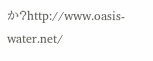か?http://www.oasis-water.net/